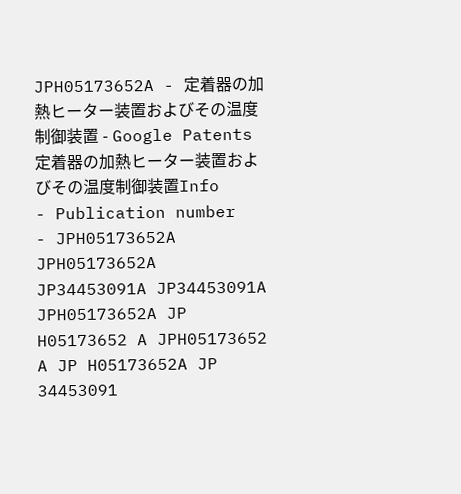JPH05173652A - 定着器の加熱ヒーター装置およびその温度制御装置 - Google Patents
定着器の加熱ヒーター装置およびその温度制御装置Info
- Publication number
- JPH05173652A JPH05173652A JP34453091A JP34453091A JPH05173652A JP H05173652 A JPH05173652 A JP H05173652A JP 34453091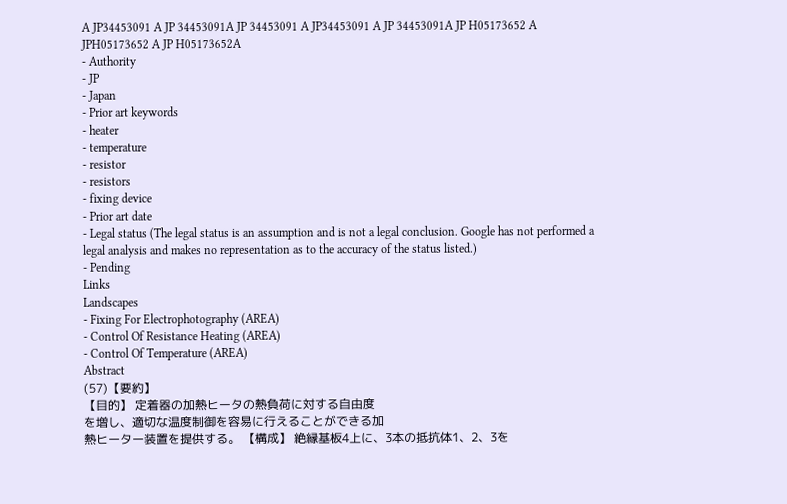A JP34453091 A JP 34453091A JP 34453091 A JP34453091 A JP 34453091A JP H05173652 A JPH05173652 A JP H05173652A
- Authority
- JP
- Japan
- Prior art keywords
- heater
- temperature
- resistor
- resistors
- fixing device
- Prior art date
- Legal status (The legal status is an assumption and is not a legal conclusion. Google has not performed a legal analysis and makes no representation as to the accuracy of the status listed.)
- Pending
Links
Landscapes
- Fixing For Electrophotography (AREA)
- Control Of Resistance Heating (AREA)
- Control Of Temperature (AREA)
Abstract
(57)【要約】
【目的】 定着器の加熱ヒータの熱負荷に対する自由度
を増し、適切な温度制御を容易に行えることができる加
熱ヒーター装置を提供する。 【構成】 絶縁基板4上に、3本の抵抗体1、2、3を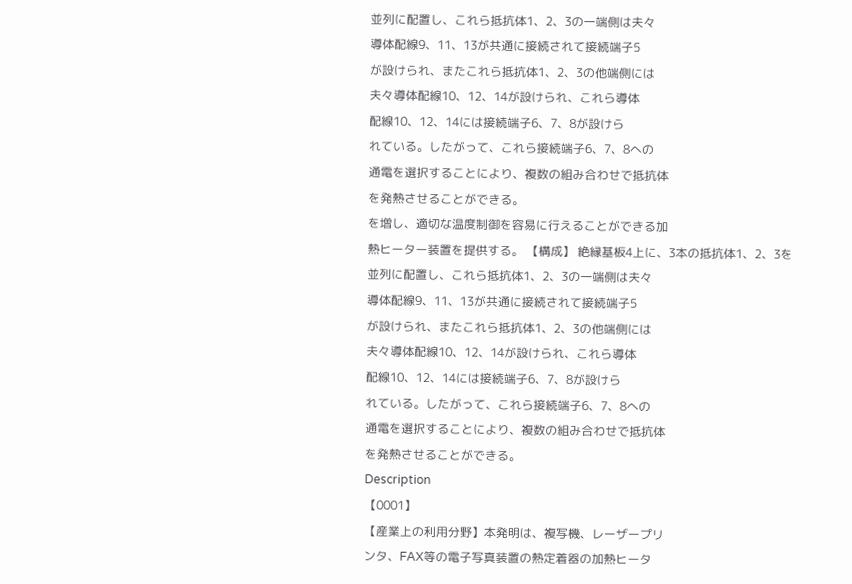並列に配置し、これら抵抗体1、2、3の一端側は夫々
導体配線9、11、13が共通に接続されて接続端子5
が設けられ、またこれら抵抗体1、2、3の他端側には
夫々導体配線10、12、14が設けられ、これら導体
配線10、12、14には接続端子6、7、8が設けら
れている。したがって、これら接続端子6、7、8への
通電を選択することにより、複数の組み合わせで抵抗体
を発熱させることができる。
を増し、適切な温度制御を容易に行えることができる加
熱ヒーター装置を提供する。 【構成】 絶縁基板4上に、3本の抵抗体1、2、3を
並列に配置し、これら抵抗体1、2、3の一端側は夫々
導体配線9、11、13が共通に接続されて接続端子5
が設けられ、またこれら抵抗体1、2、3の他端側には
夫々導体配線10、12、14が設けられ、これら導体
配線10、12、14には接続端子6、7、8が設けら
れている。したがって、これら接続端子6、7、8への
通電を選択することにより、複数の組み合わせで抵抗体
を発熱させることができる。
Description
【0001】
【産業上の利用分野】本発明は、複写機、レーザープリ
ンタ、FAX等の電子写真装置の熱定着器の加熱ヒータ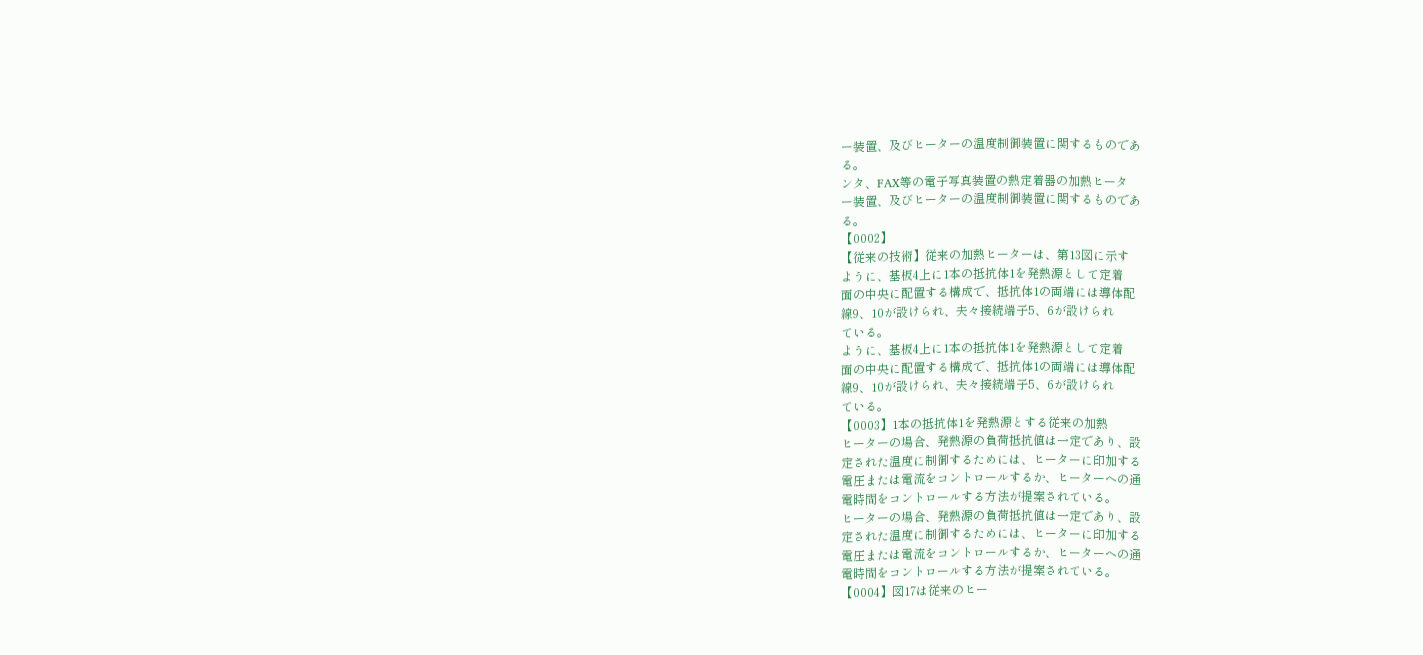ー装置、及びヒーターの温度制御装置に関するものであ
る。
ンタ、FAX等の電子写真装置の熱定着器の加熱ヒータ
ー装置、及びヒーターの温度制御装置に関するものであ
る。
【0002】
【従来の技術】従来の加熱ヒーターは、第13図に示す
ように、基板4上に1本の抵抗体1を発熱源として定着
面の中央に配置する構成で、抵抗体1の両端には導体配
線9、10が設けられ、夫々接続端子5、6が設けられ
ている。
ように、基板4上に1本の抵抗体1を発熱源として定着
面の中央に配置する構成で、抵抗体1の両端には導体配
線9、10が設けられ、夫々接続端子5、6が設けられ
ている。
【0003】1本の抵抗体1を発熱源とする従来の加熱
ヒーターの場合、発熱源の負荷抵抗値は一定であり、設
定された温度に制御するためには、ヒーターに印加する
電圧または電流をコントロールするか、ヒーターヘの通
電時間をコントロールする方法が提案されている。
ヒーターの場合、発熱源の負荷抵抗値は一定であり、設
定された温度に制御するためには、ヒーターに印加する
電圧または電流をコントロールするか、ヒーターヘの通
電時間をコントロールする方法が提案されている。
【0004】図17は従来のヒー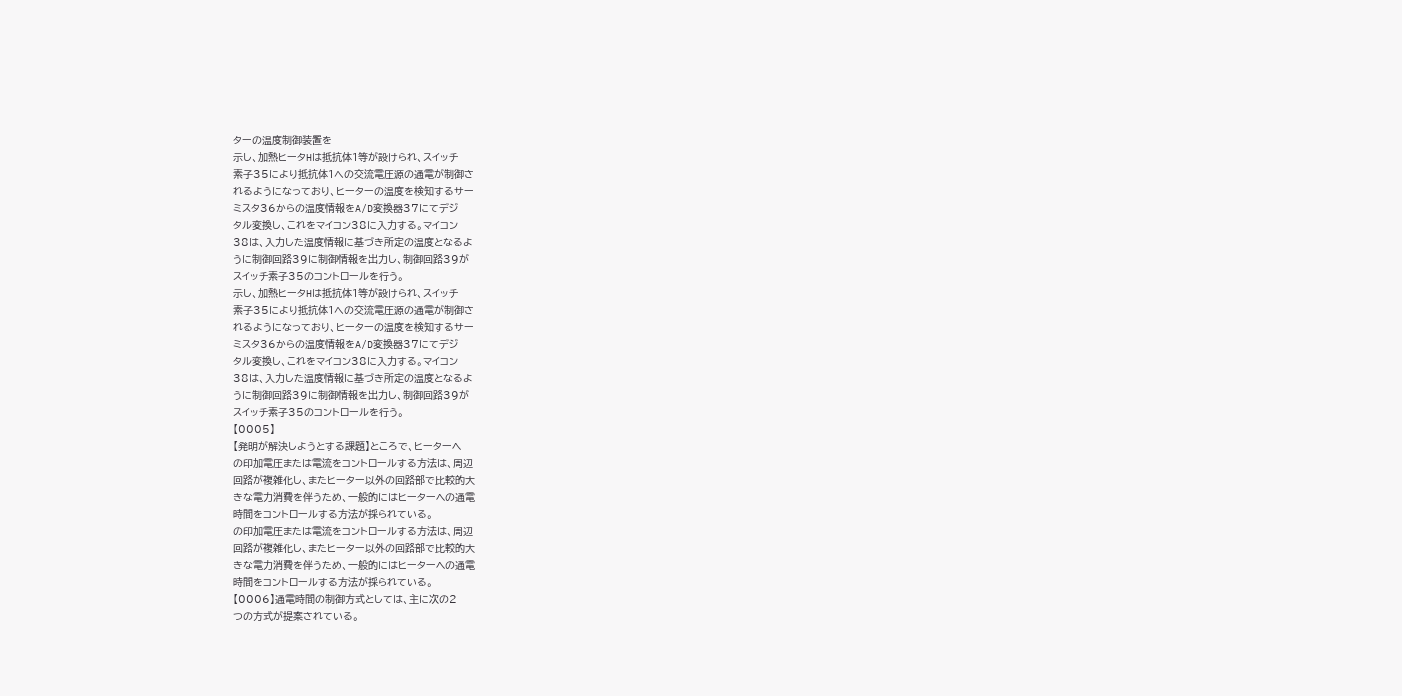ターの温度制御装置を
示し、加熱ヒータHは抵抗体1等が設けられ、スイッチ
素子35により抵抗体1への交流電圧源の通電が制御さ
れるようになっており、ヒーターの温度を検知するサー
ミスタ36からの温度情報をA/D変換器37にてデジ
タル変換し、これをマイコン38に入力する。マイコン
38は、入力した温度情報に基づき所定の温度となるよ
うに制御回路39に制御情報を出力し、制御回路39が
スイッチ素子35のコントロールを行う。
示し、加熱ヒータHは抵抗体1等が設けられ、スイッチ
素子35により抵抗体1への交流電圧源の通電が制御さ
れるようになっており、ヒーターの温度を検知するサー
ミスタ36からの温度情報をA/D変換器37にてデジ
タル変換し、これをマイコン38に入力する。マイコン
38は、入力した温度情報に基づき所定の温度となるよ
うに制御回路39に制御情報を出力し、制御回路39が
スイッチ素子35のコントロールを行う。
【0005】
【発明が解決しようとする課題】ところで、ヒーターヘ
の印加電圧または電流をコントロールする方法は、周辺
回路が複雑化し、またヒーター以外の回路部で比較的大
きな電力消費を伴うため、一般的にはヒーターヘの通電
時間をコントロールする方法が採られている。
の印加電圧または電流をコントロールする方法は、周辺
回路が複雑化し、またヒーター以外の回路部で比較的大
きな電力消費を伴うため、一般的にはヒーターヘの通電
時間をコントロールする方法が採られている。
【0006】通電時間の制御方式としては、主に次の2
つの方式が提案されている。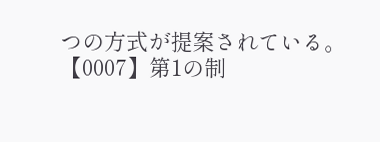つの方式が提案されている。
【0007】第1の制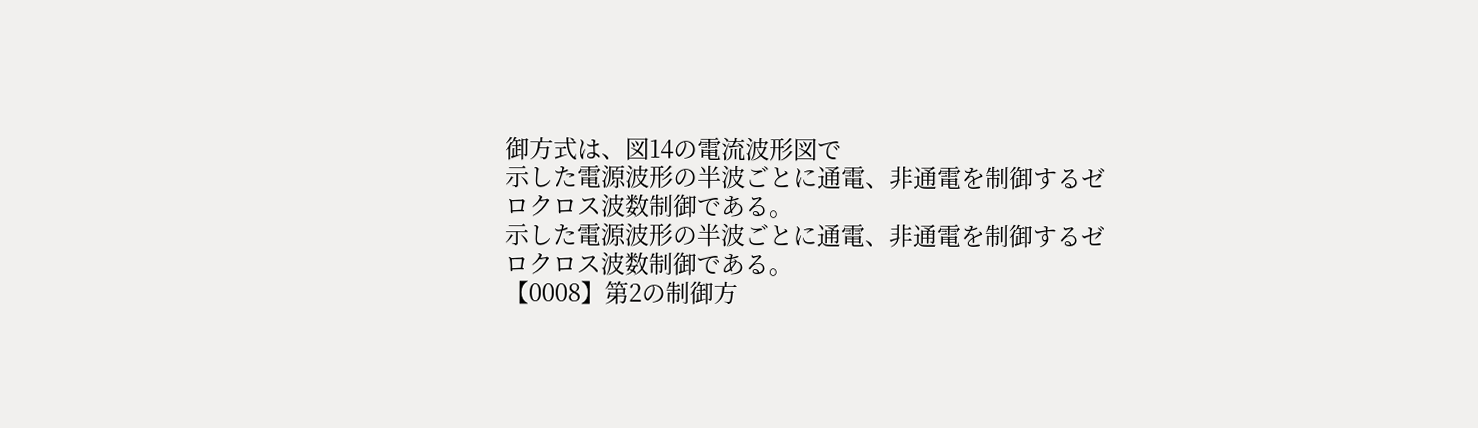御方式は、図14の電流波形図で
示した電源波形の半波ごとに通電、非通電を制御するゼ
ロクロス波数制御である。
示した電源波形の半波ごとに通電、非通電を制御するゼ
ロクロス波数制御である。
【0008】第2の制御方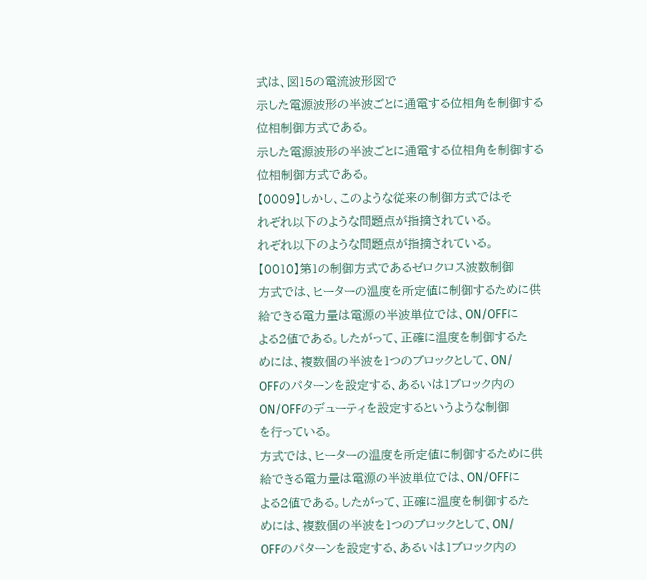式は、図15の電流波形図で
示した電源波形の半波ごとに通電する位相角を制御する
位相制御方式である。
示した電源波形の半波ごとに通電する位相角を制御する
位相制御方式である。
【0009】しかし、このような従来の制御方式ではそ
れぞれ以下のような問題点が指摘されている。
れぞれ以下のような問題点が指摘されている。
【0010】第1の制御方式であるゼロクロス波数制御
方式では、ヒーターの温度を所定値に制御するために供
給できる電力量は電源の半波単位では、ON/OFFに
よる2値である。したがって、正確に温度を制御するた
めには、複数個の半波を1つのブロックとして、ON/
OFFのパターンを設定する、あるいは1ブロック内の
ON/OFFのデューティを設定するというような制御
を行っている。
方式では、ヒーターの温度を所定値に制御するために供
給できる電力量は電源の半波単位では、ON/OFFに
よる2値である。したがって、正確に温度を制御するた
めには、複数個の半波を1つのブロックとして、ON/
OFFのパターンを設定する、あるいは1ブロック内の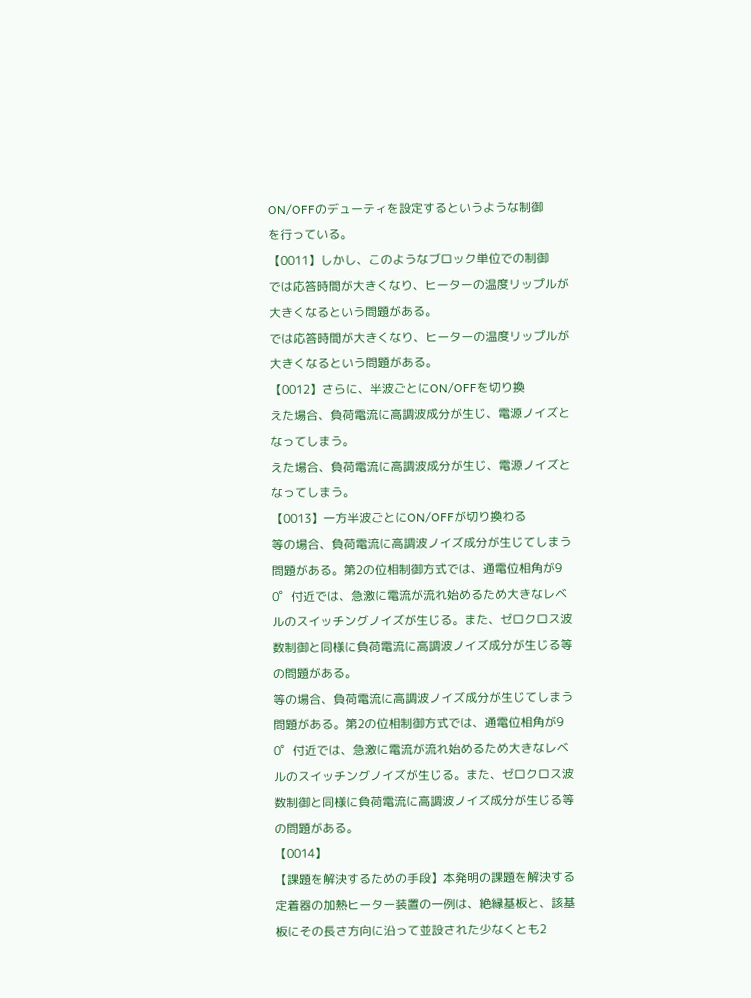ON/OFFのデューティを設定するというような制御
を行っている。
【0011】しかし、このようなブロック単位での制御
では応答時間が大きくなり、ヒーターの温度リップルが
大きくなるという問題がある。
では応答時間が大きくなり、ヒーターの温度リップルが
大きくなるという問題がある。
【0012】さらに、半波ごとにON/OFFを切り換
えた場合、負荷電流に高調波成分が生じ、電源ノイズと
なってしまう。
えた場合、負荷電流に高調波成分が生じ、電源ノイズと
なってしまう。
【0013】一方半波ごとにON/OFFが切り換わる
等の場合、負荷電流に高調波ノイズ成分が生じてしまう
問題がある。第2の位相制御方式では、通電位相角が9
0゜付近では、急激に電流が流れ始めるため大きなレベ
ルのスイッチングノイズが生じる。また、ゼロクロス波
数制御と同様に負荷電流に高調波ノイズ成分が生じる等
の問題がある。
等の場合、負荷電流に高調波ノイズ成分が生じてしまう
問題がある。第2の位相制御方式では、通電位相角が9
0゜付近では、急激に電流が流れ始めるため大きなレベ
ルのスイッチングノイズが生じる。また、ゼロクロス波
数制御と同様に負荷電流に高調波ノイズ成分が生じる等
の問題がある。
【0014】
【課題を解決するための手段】本発明の課題を解決する
定着器の加熱ヒーター装置の一例は、絶縁基板と、該基
板にその長さ方向に沿って並設された少なくとも2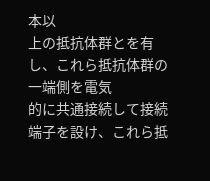本以
上の抵抗体群とを有し、これら抵抗体群の一端側を電気
的に共通接続して接続端子を設け、これら抵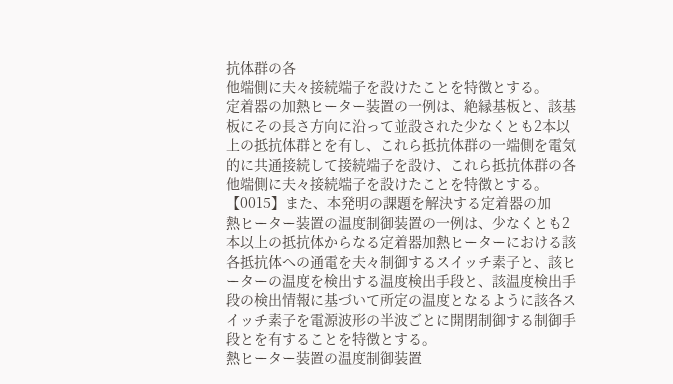抗体群の各
他端側に夫々接続端子を設けたことを特徴とする。
定着器の加熱ヒーター装置の一例は、絶縁基板と、該基
板にその長さ方向に沿って並設された少なくとも2本以
上の抵抗体群とを有し、これら抵抗体群の一端側を電気
的に共通接続して接続端子を設け、これら抵抗体群の各
他端側に夫々接続端子を設けたことを特徴とする。
【0015】また、本発明の課題を解決する定着器の加
熱ヒーター装置の温度制御装置の一例は、少なくとも2
本以上の抵抗体からなる定着器加熱ヒーターにおける該
各抵抗体への通電を夫々制御するスイッチ素子と、該ヒ
ーターの温度を検出する温度検出手段と、該温度検出手
段の検出情報に基づいて所定の温度となるように該各ス
イッチ素子を電源波形の半波ごとに開閉制御する制御手
段とを有することを特徴とする。
熱ヒーター装置の温度制御装置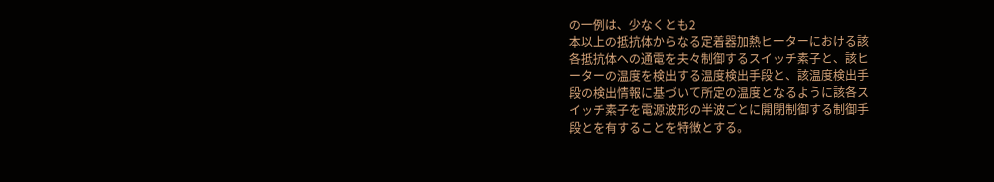の一例は、少なくとも2
本以上の抵抗体からなる定着器加熱ヒーターにおける該
各抵抗体への通電を夫々制御するスイッチ素子と、該ヒ
ーターの温度を検出する温度検出手段と、該温度検出手
段の検出情報に基づいて所定の温度となるように該各ス
イッチ素子を電源波形の半波ごとに開閉制御する制御手
段とを有することを特徴とする。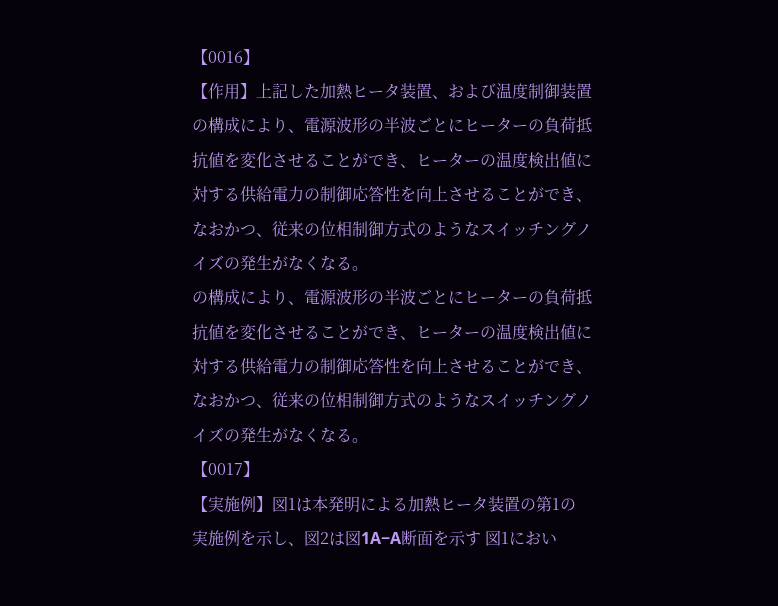【0016】
【作用】上記した加熱ヒータ装置、および温度制御装置
の構成により、電源波形の半波ごとにヒーターの負荷抵
抗値を変化させることができ、ヒーターの温度検出値に
対する供給電力の制御応答性を向上させることができ、
なおかつ、従来の位相制御方式のようなスイッチングノ
イズの発生がなくなる。
の構成により、電源波形の半波ごとにヒーターの負荷抵
抗値を変化させることができ、ヒーターの温度検出値に
対する供給電力の制御応答性を向上させることができ、
なおかつ、従来の位相制御方式のようなスイッチングノ
イズの発生がなくなる。
【0017】
【実施例】図1は本発明による加熱ヒータ装置の第1の
実施例を示し、図2は図1A−A断面を示す 図1におい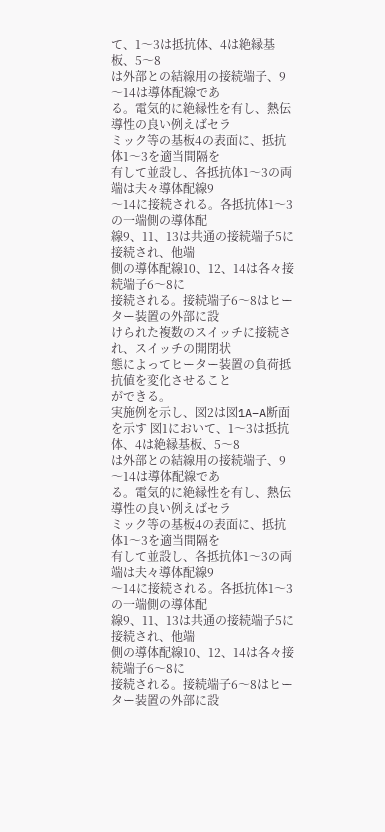て、1〜3は抵抗体、4は絶縁基板、5〜8
は外部との結線用の接続端子、9〜14は導体配線であ
る。電気的に絶縁性を有し、熱伝導性の良い例えばセラ
ミック等の基板4の表面に、抵抗体1〜3を適当間隔を
有して並設し、各抵抗体1〜3の両端は夫々導体配線9
〜14に接続される。各抵抗体1〜3の一端側の導体配
線9、11、13は共通の接続端子5に接続され、他端
側の導体配線10、12、14は各々接続端子6〜8に
接続される。接続端子6〜8はヒーター装置の外部に設
けられた複数のスイッチに接続され、スイッチの開閉状
態によってヒーター装置の負荷抵抗値を変化させること
ができる。
実施例を示し、図2は図1A−A断面を示す 図1において、1〜3は抵抗体、4は絶縁基板、5〜8
は外部との結線用の接続端子、9〜14は導体配線であ
る。電気的に絶縁性を有し、熱伝導性の良い例えばセラ
ミック等の基板4の表面に、抵抗体1〜3を適当間隔を
有して並設し、各抵抗体1〜3の両端は夫々導体配線9
〜14に接続される。各抵抗体1〜3の一端側の導体配
線9、11、13は共通の接続端子5に接続され、他端
側の導体配線10、12、14は各々接続端子6〜8に
接続される。接続端子6〜8はヒーター装置の外部に設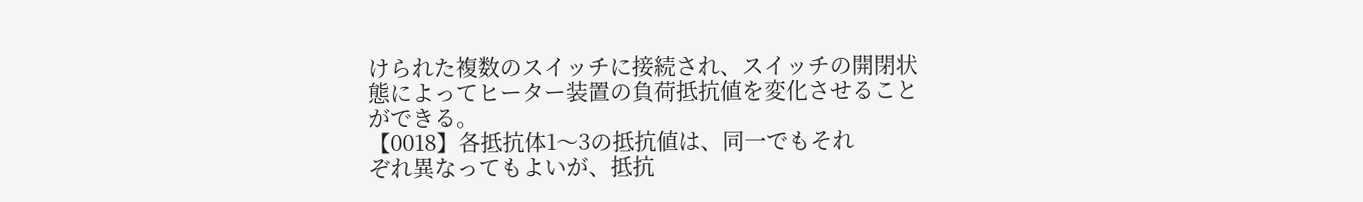けられた複数のスイッチに接続され、スイッチの開閉状
態によってヒーター装置の負荷抵抗値を変化させること
ができる。
【0018】各抵抗体1〜3の抵抗値は、同一でもそれ
ぞれ異なってもよいが、抵抗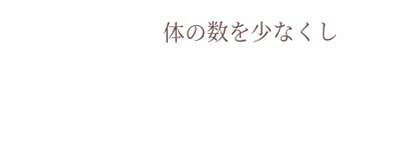体の数を少なくし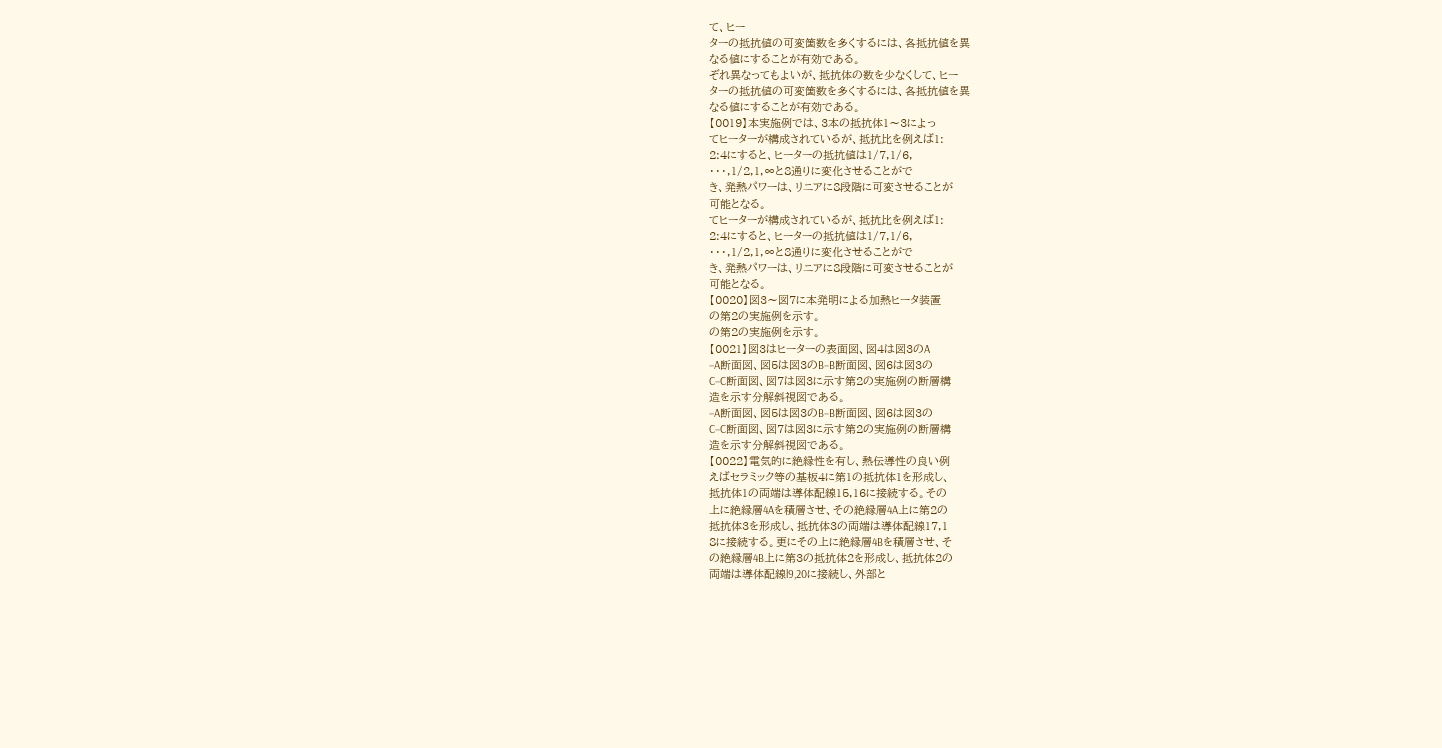て、ヒー
ターの抵抗値の可変箇数を多くするには、各抵抗値を異
なる値にすることが有効である。
ぞれ異なってもよいが、抵抗体の数を少なくして、ヒー
ターの抵抗値の可変箇数を多くするには、各抵抗値を異
なる値にすることが有効である。
【0019】本実施例では、3本の抵抗体1〜3によっ
てヒーターが構成されているが、抵抗比を例えば1:
2:4にすると、ヒーターの抵抗値は1/7,1/6,
・・・,1/2,1,∞と8通りに変化させることがで
き、発熱パワーは、リニアに8段階に可変させることが
可能となる。
てヒーターが構成されているが、抵抗比を例えば1:
2:4にすると、ヒーターの抵抗値は1/7,1/6,
・・・,1/2,1,∞と8通りに変化させることがで
き、発熱パワーは、リニアに8段階に可変させることが
可能となる。
【0020】図3〜図7に本発明による加熱ヒータ装置
の第2の実施例を示す。
の第2の実施例を示す。
【0021】図3はヒーターの表面図、図4は図3のA
−A断面図、図5は図3のB−B断面図、図6は図3の
C−C断面図、図7は図3に示す第2の実施例の断層構
造を示す分解斜視図である。
−A断面図、図5は図3のB−B断面図、図6は図3の
C−C断面図、図7は図3に示す第2の実施例の断層構
造を示す分解斜視図である。
【0022】電気的に絶縁性を有し、熱伝導性の良い例
えばセラミック等の基板4に第1の抵抗体1を形成し、
抵抗体1の両端は導体配線15,16に接続する。その
上に絶縁層4Aを積層させ、その絶縁層4A上に第2の
抵抗体3を形成し、抵抗体3の両端は導体配線17,1
8に接続する。更にその上に絶縁層4Bを積層させ、そ
の絶縁層4B上に第3の抵抗体2を形成し、抵抗体2の
両端は導体配線l9,20に接続し、外部と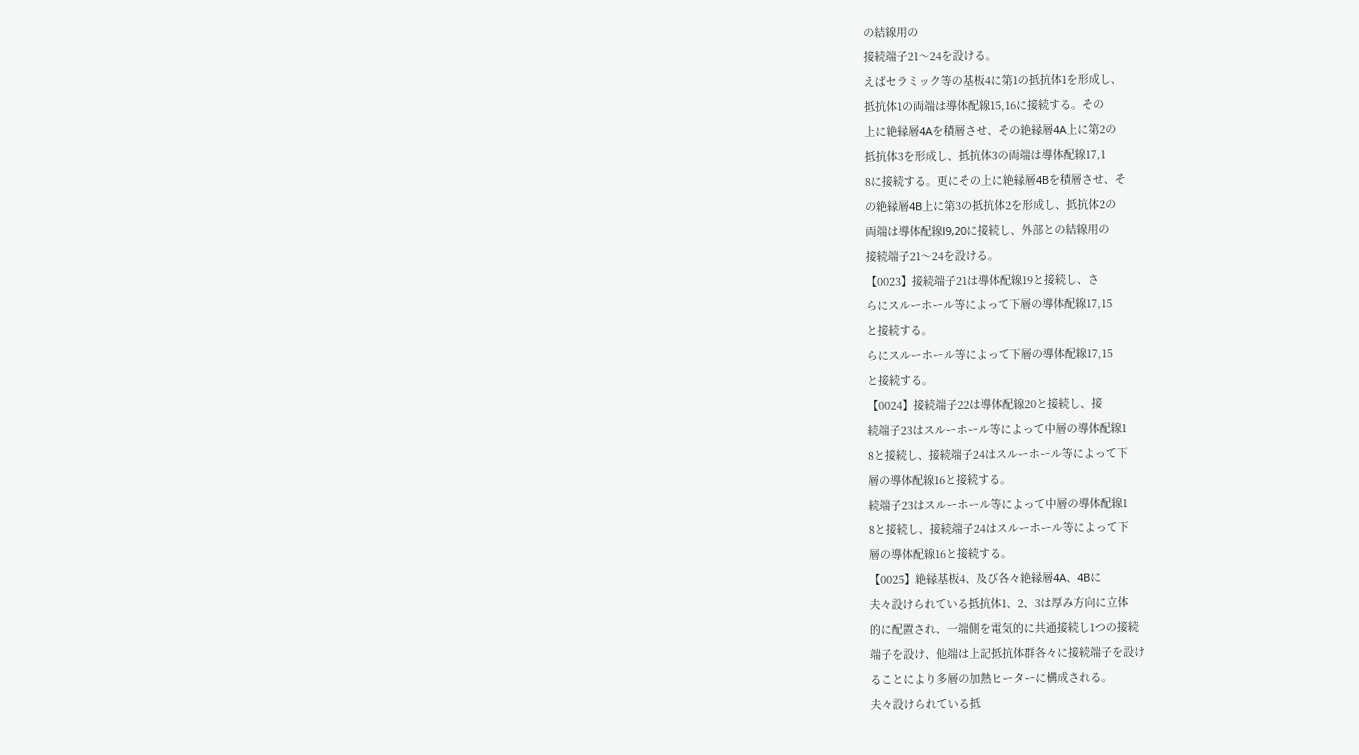の結線用の
接続端子21〜24を設ける。
えばセラミック等の基板4に第1の抵抗体1を形成し、
抵抗体1の両端は導体配線15,16に接続する。その
上に絶縁層4Aを積層させ、その絶縁層4A上に第2の
抵抗体3を形成し、抵抗体3の両端は導体配線17,1
8に接続する。更にその上に絶縁層4Bを積層させ、そ
の絶縁層4B上に第3の抵抗体2を形成し、抵抗体2の
両端は導体配線l9,20に接続し、外部との結線用の
接続端子21〜24を設ける。
【0023】接続端子21は導体配線19と接続し、さ
らにスルーホール等によって下層の導体配線17,15
と接続する。
らにスルーホール等によって下層の導体配線17,15
と接続する。
【0024】接続端子22は導体配線20と接続し、接
続端子23はスルーホール等によって中層の導体配線1
8と接続し、接続端子24はスルーホール等によって下
層の導体配線16と接続する。
続端子23はスルーホール等によって中層の導体配線1
8と接続し、接続端子24はスルーホール等によって下
層の導体配線16と接続する。
【0025】絶縁基板4、及び各々絶縁層4A、4Bに
夫々設けられている抵抗体1、2、3は厚み方向に立体
的に配置され、一端側を電気的に共通接続し1つの接続
端子を設け、他端は上記抵抗体群各々に接続端子を設け
ることにより多層の加熱ヒーターに構成される。
夫々設けられている抵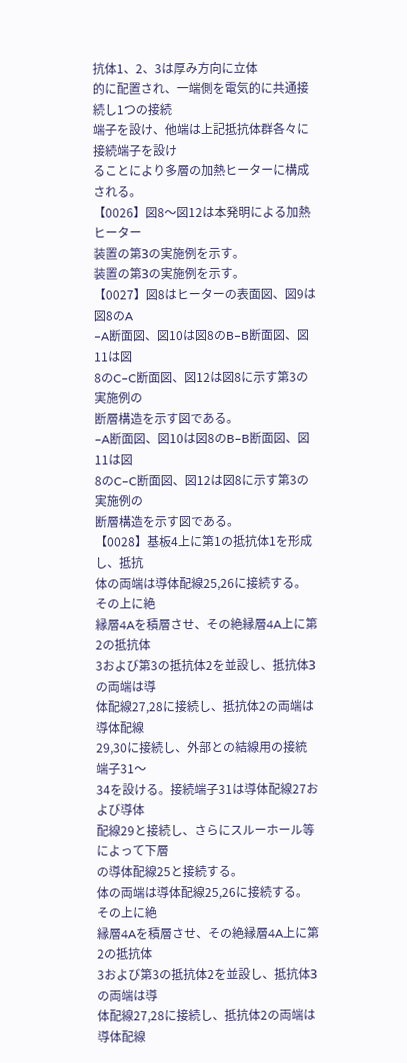抗体1、2、3は厚み方向に立体
的に配置され、一端側を電気的に共通接続し1つの接続
端子を設け、他端は上記抵抗体群各々に接続端子を設け
ることにより多層の加熱ヒーターに構成される。
【0026】図8〜図12は本発明による加熱ヒーター
装置の第Зの実施例を示す。
装置の第Зの実施例を示す。
【0027】図8はヒーターの表面図、図9は図8のA
−A断面図、図10は図8のB−B断面図、図11は図
8のC−C断面図、図12は図8に示す第3の実施例の
断層構造を示す図である。
−A断面図、図10は図8のB−B断面図、図11は図
8のC−C断面図、図12は図8に示す第3の実施例の
断層構造を示す図である。
【0028】基板4上に第1の抵抗体1を形成し、抵抗
体の両端は導体配線25,26に接続する。その上に絶
縁層4Aを積層させ、その絶縁層4A上に第2の抵抗体
3および第3の抵抗体2を並設し、抵抗体Зの両端は導
体配線27,28に接続し、抵抗体2の両端は導体配線
29,30に接続し、外部との結線用の接統端子31〜
34を設ける。接続端子31は導体配線27および導体
配線29と接続し、さらにスルーホール等によって下層
の導体配線25と接続する。
体の両端は導体配線25,26に接続する。その上に絶
縁層4Aを積層させ、その絶縁層4A上に第2の抵抗体
3および第3の抵抗体2を並設し、抵抗体Зの両端は導
体配線27,28に接続し、抵抗体2の両端は導体配線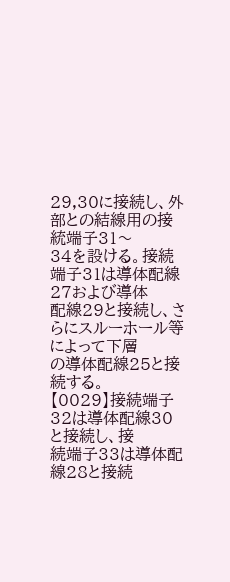29,30に接続し、外部との結線用の接統端子31〜
34を設ける。接続端子31は導体配線27および導体
配線29と接続し、さらにスルーホール等によって下層
の導体配線25と接続する。
【0029】接続端子32は導体配線30と接続し、接
続端子33は導体配線28と接続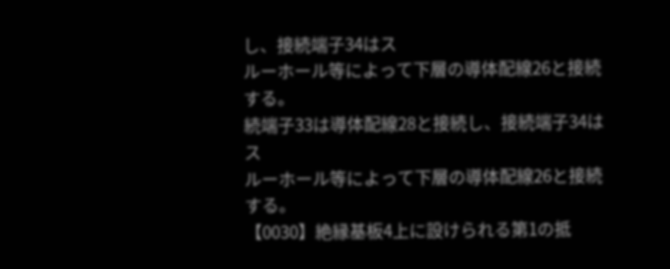し、接続端子34はス
ルーホール等によって下層の導体配線26と接続する。
続端子33は導体配線28と接続し、接続端子34はス
ルーホール等によって下層の導体配線26と接続する。
【0030】絶縁基板4上に設けられる第1の抵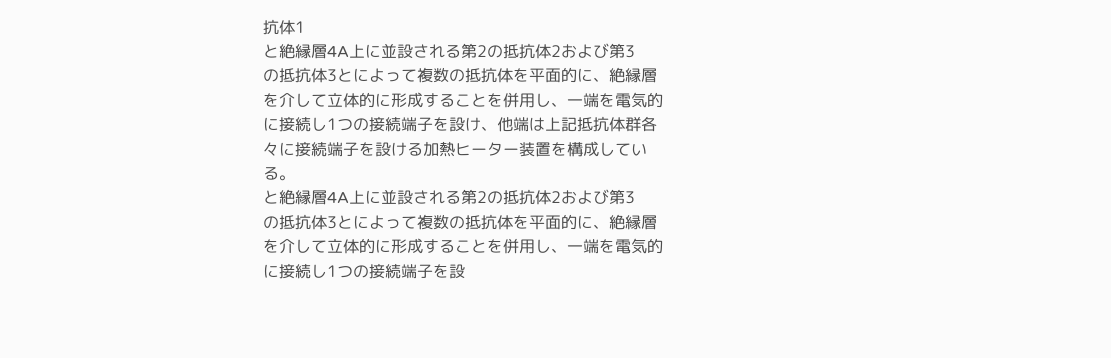抗体1
と絶縁層4A上に並設される第2の抵抗体2および第3
の抵抗体3とによって複数の抵抗体を平面的に、絶縁層
を介して立体的に形成することを併用し、一端を電気的
に接続し1つの接続端子を設け、他端は上記抵抗体群各
々に接続端子を設ける加熱ヒーター装置を構成してい
る。
と絶縁層4A上に並設される第2の抵抗体2および第3
の抵抗体3とによって複数の抵抗体を平面的に、絶縁層
を介して立体的に形成することを併用し、一端を電気的
に接続し1つの接続端子を設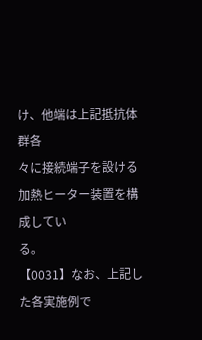け、他端は上記抵抗体群各
々に接続端子を設ける加熱ヒーター装置を構成してい
る。
【0031】なお、上記した各実施例で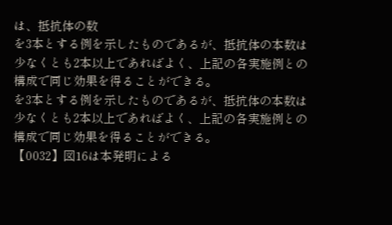は、抵抗体の数
を3本とする例を示したものであるが、抵抗体の本数は
少なくとも2本以上であればよく、上記の各実施例との
構成で同じ効果を得ることができる。
を3本とする例を示したものであるが、抵抗体の本数は
少なくとも2本以上であればよく、上記の各実施例との
構成で同じ効果を得ることができる。
【0032】図16は本発明による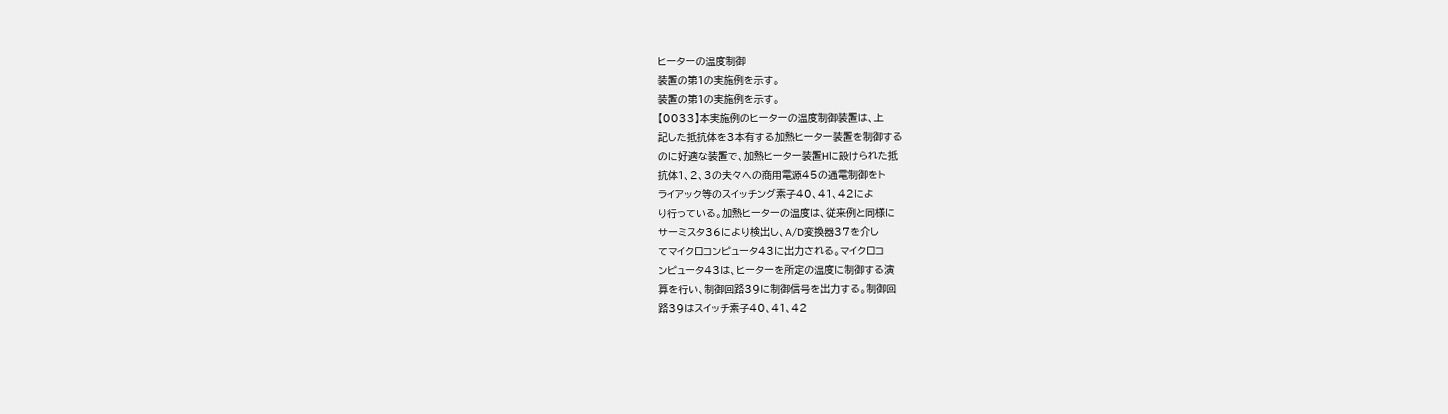ヒーターの温度制御
装置の第1の実施例を示す。
装置の第1の実施例を示す。
【0033】本実施例のヒーターの温度制御装置は、上
記した抵抗体を3本有する加熱ヒーター装置を制御する
のに好適な装置で、加熱ヒーター装置Hに設けられた抵
抗体1、2、3の夫々への商用電源45の通電制御をト
ライアック等のスイッチング素子40、41、42によ
り行っている。加熱ヒーターの温度は、従来例と同様に
サーミスタ36により検出し、A/D変換器37を介し
てマイクロコンピュータ43に出力される。マイクロコ
ンピュータ43は、ヒーターを所定の温度に制御する演
算を行い、制御回路39に制御信号を出力する。制御回
路39はスイッチ素子40、41、42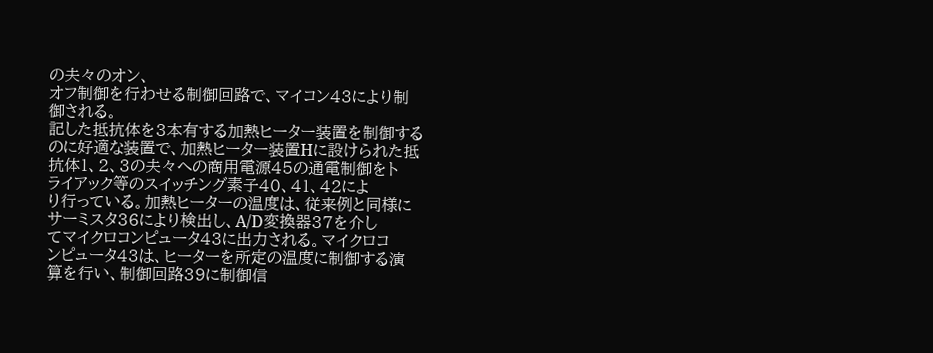の夫々のオン、
オフ制御を行わせる制御回路で、マイコン43により制
御される。
記した抵抗体を3本有する加熱ヒーター装置を制御する
のに好適な装置で、加熱ヒーター装置Hに設けられた抵
抗体1、2、3の夫々への商用電源45の通電制御をト
ライアック等のスイッチング素子40、41、42によ
り行っている。加熱ヒーターの温度は、従来例と同様に
サーミスタ36により検出し、A/D変換器37を介し
てマイクロコンピュータ43に出力される。マイクロコ
ンピュータ43は、ヒーターを所定の温度に制御する演
算を行い、制御回路39に制御信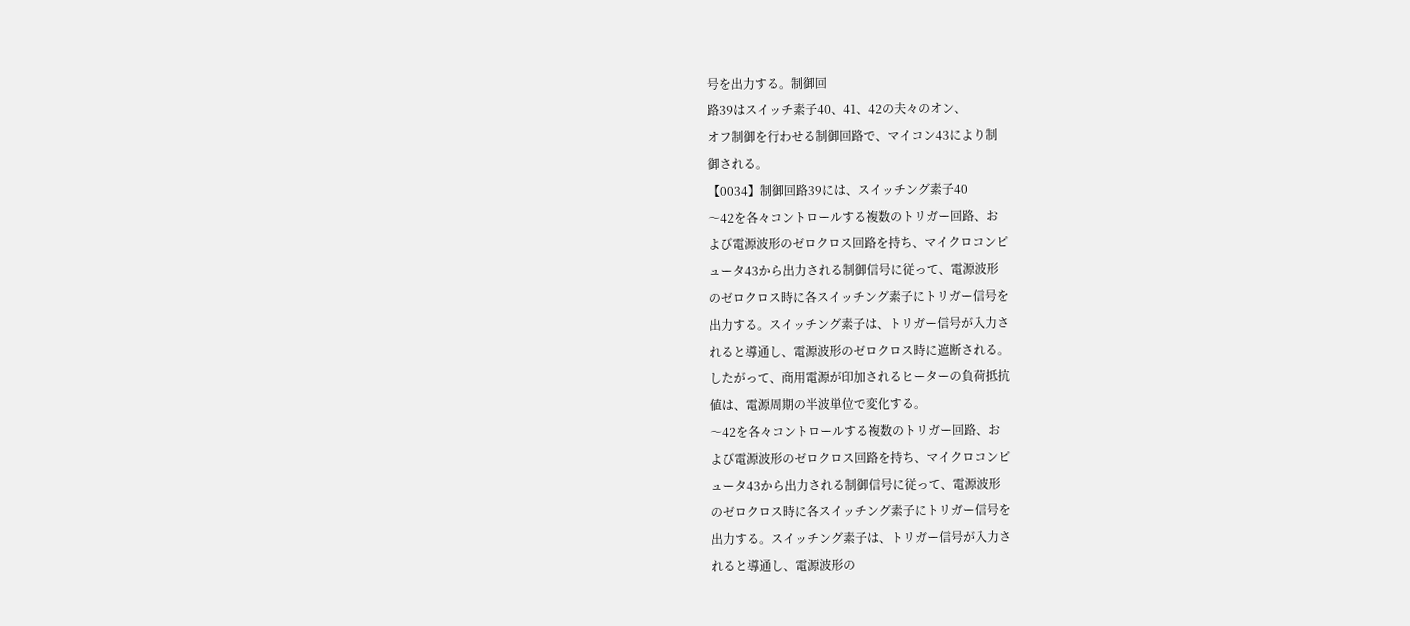号を出力する。制御回
路39はスイッチ素子40、41、42の夫々のオン、
オフ制御を行わせる制御回路で、マイコン43により制
御される。
【0034】制御回路39には、スイッチング素子40
〜42を各々コントロールする複数のトリガー回路、お
よび電源波形のゼロクロス回路を持ち、マイクロコンピ
ュータ43から出力される制御信号に従って、電源波形
のゼロクロス時に各スイッチング素子にトリガー信号を
出力する。スイッチング素子は、トリガー信号が入力さ
れると導通し、電源波形のゼロクロス時に遮断される。
したがって、商用電源が印加されるヒーターの負荷抵抗
値は、電源周期の半波単位で変化する。
〜42を各々コントロールする複数のトリガー回路、お
よび電源波形のゼロクロス回路を持ち、マイクロコンピ
ュータ43から出力される制御信号に従って、電源波形
のゼロクロス時に各スイッチング素子にトリガー信号を
出力する。スイッチング素子は、トリガー信号が入力さ
れると導通し、電源波形の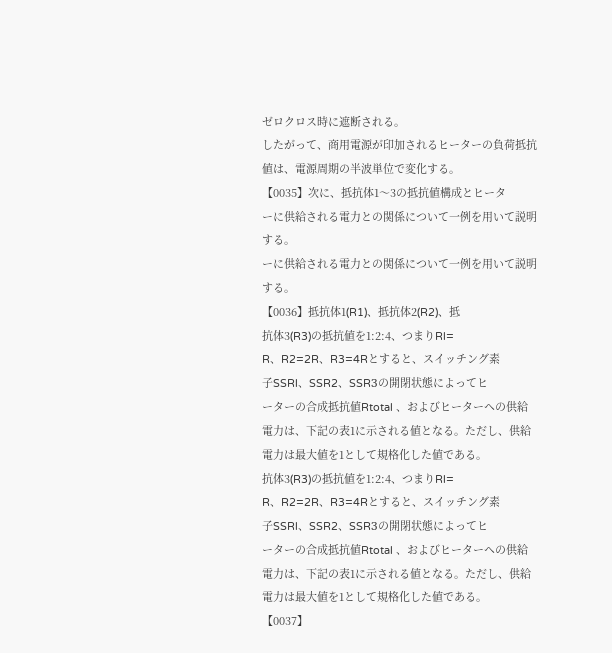ゼロクロス時に遮断される。
したがって、商用電源が印加されるヒーターの負荷抵抗
値は、電源周期の半波単位で変化する。
【0035】次に、抵抗体1〜3の抵抗値構成とヒータ
ーに供給される電力との関係について一例を用いて説明
する。
ーに供給される電力との関係について一例を用いて説明
する。
【0036】抵抗体1(R1)、抵抗体2(R2)、抵
抗体3(R3)の抵抗値を1:2:4、つまりRl=
R、R2=2R、R3=4Rとすると、スイッチング素
子SSRl、SSR2、SSRЗの開閉状態によってヒ
ーターの合成抵抗値Rtotal 、およびヒーターヘの供給
電力は、下記の表1に示される値となる。ただし、供給
電力は最大値を1として規格化した値である。
抗体3(R3)の抵抗値を1:2:4、つまりRl=
R、R2=2R、R3=4Rとすると、スイッチング素
子SSRl、SSR2、SSRЗの開閉状態によってヒ
ーターの合成抵抗値Rtotal 、およびヒーターヘの供給
電力は、下記の表1に示される値となる。ただし、供給
電力は最大値を1として規格化した値である。
【0037】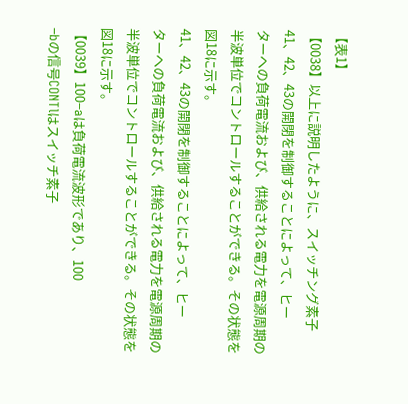【表1】
【0038】以上に説明したように、スイッチング素子
41、42、43の開閉を制御することによって、ヒー
ターヘの負荷電流および、供給される電力を電源周期の
半波単位でコントロールすることができる。その状態を
図18に示す。
41、42、43の開閉を制御することによって、ヒー
ターヘの負荷電流および、供給される電力を電源周期の
半波単位でコントロールすることができる。その状態を
図18に示す。
【0039】100−aは負荷電流波形であり、100
−bの信号CONTlはスイッチ素子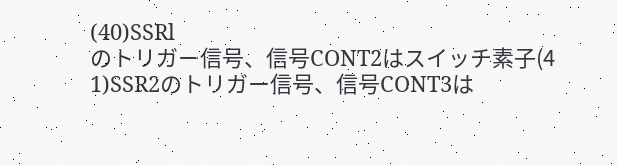(40)SSRl
のトリガー信号、信号CONT2はスイッチ素子(4
1)SSR2のトリガー信号、信号CONT3は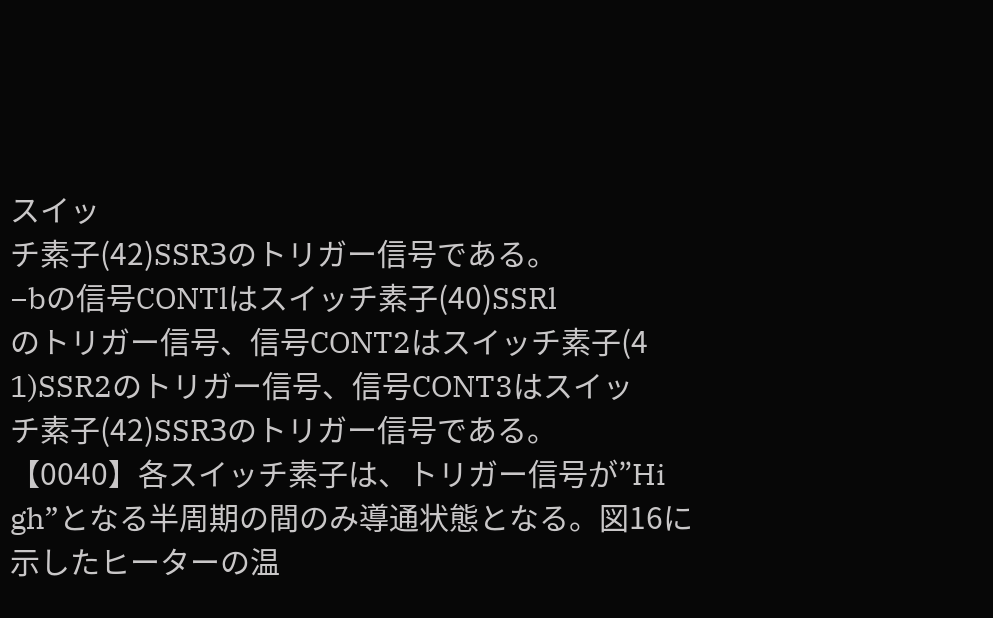スイッ
チ素子(42)SSRЗのトリガー信号である。
−bの信号CONTlはスイッチ素子(40)SSRl
のトリガー信号、信号CONT2はスイッチ素子(4
1)SSR2のトリガー信号、信号CONT3はスイッ
チ素子(42)SSRЗのトリガー信号である。
【0040】各スイッチ素子は、トリガー信号が”Hi
gh”となる半周期の間のみ導通状態となる。図16に
示したヒーターの温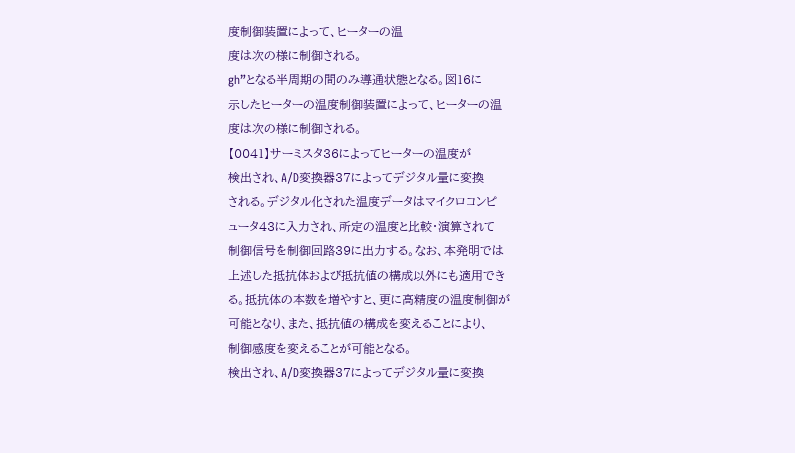度制御装置によって、ヒーターの温
度は次の様に制御される。
gh”となる半周期の間のみ導通状態となる。図16に
示したヒーターの温度制御装置によって、ヒーターの温
度は次の様に制御される。
【0041】サーミスタ36によってヒーターの温度が
検出され、A/D変換器37によってデジタル量に変換
される。デジタル化された温度データはマイクロコンピ
ュータ43に入力され、所定の温度と比較・演算されて
制御信号を制御回路39に出力する。なお、本発明では
上述した抵抗体および抵抗値の構成以外にも適用でき
る。抵抗体の本数を増やすと、更に高精度の温度制御が
可能となり、また、抵抗値の構成を変えることにより、
制御感度を変えることが可能となる。
検出され、A/D変換器37によってデジタル量に変換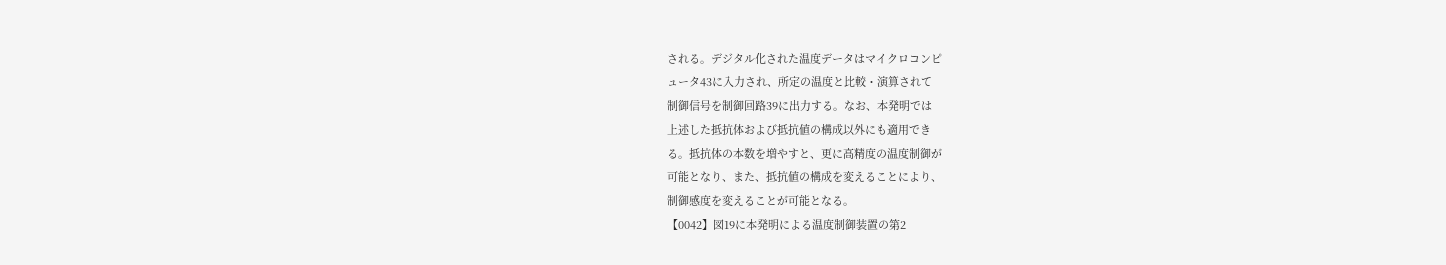される。デジタル化された温度データはマイクロコンピ
ュータ43に入力され、所定の温度と比較・演算されて
制御信号を制御回路39に出力する。なお、本発明では
上述した抵抗体および抵抗値の構成以外にも適用でき
る。抵抗体の本数を増やすと、更に高精度の温度制御が
可能となり、また、抵抗値の構成を変えることにより、
制御感度を変えることが可能となる。
【0042】図19に本発明による温度制御装置の第2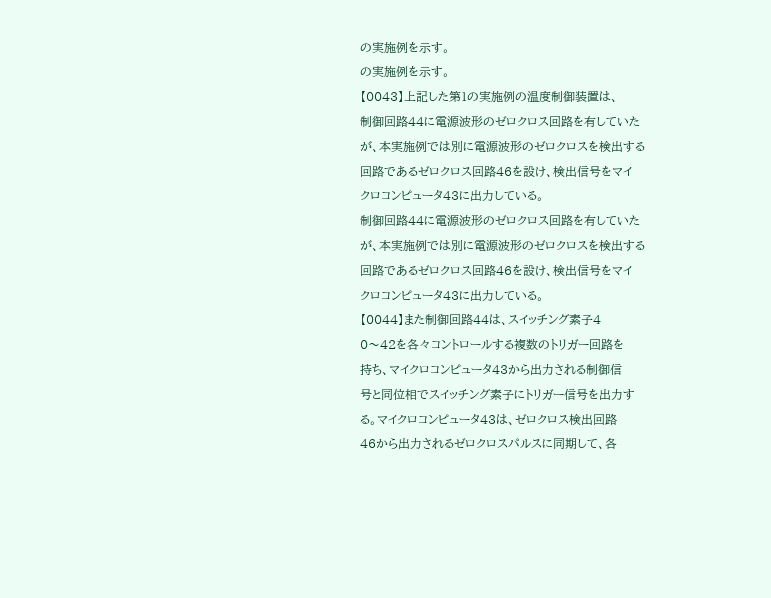の実施例を示す。
の実施例を示す。
【0043】上記した第1の実施例の温度制御装置は、
制御回路44に電源波形のゼロクロス回路を有していた
が、本実施例では別に電源波形のゼロクロスを検出する
回路であるゼロクロス回路46を設け、検出信号をマイ
クロコンピュータ43に出力している。
制御回路44に電源波形のゼロクロス回路を有していた
が、本実施例では別に電源波形のゼロクロスを検出する
回路であるゼロクロス回路46を設け、検出信号をマイ
クロコンピュータ43に出力している。
【0044】また制御回路44は、スイッチング素子4
0〜42を各々コントロールする複数のトリガー回路を
持ち、マイクロコンピュータ43から出力される制御信
号と同位相でスイッチング素子にトリガー信号を出力す
る。マイクロコンピュータ43は、ゼロクロス検出回路
46から出力されるゼロクロスパルスに同期して、各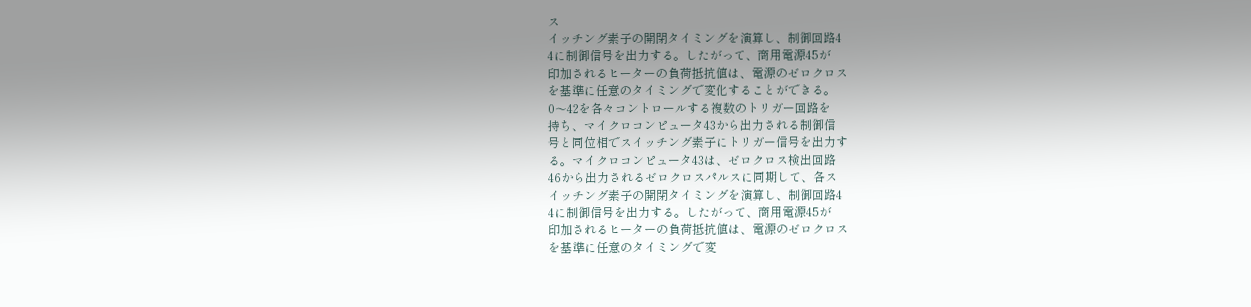ス
イッチング素子の開閉タイミングを演算し、制御回路4
4に制御信号を出力する。したがって、商用電源45が
印加されるヒーターの負荷抵抗値は、電源のゼロクロス
を基準に任意のタイミングで変化することができる。
0〜42を各々コントロールする複数のトリガー回路を
持ち、マイクロコンピュータ43から出力される制御信
号と同位相でスイッチング素子にトリガー信号を出力す
る。マイクロコンピュータ43は、ゼロクロス検出回路
46から出力されるゼロクロスパルスに同期して、各ス
イッチング素子の開閉タイミングを演算し、制御回路4
4に制御信号を出力する。したがって、商用電源45が
印加されるヒーターの負荷抵抗値は、電源のゼロクロス
を基準に任意のタイミングで変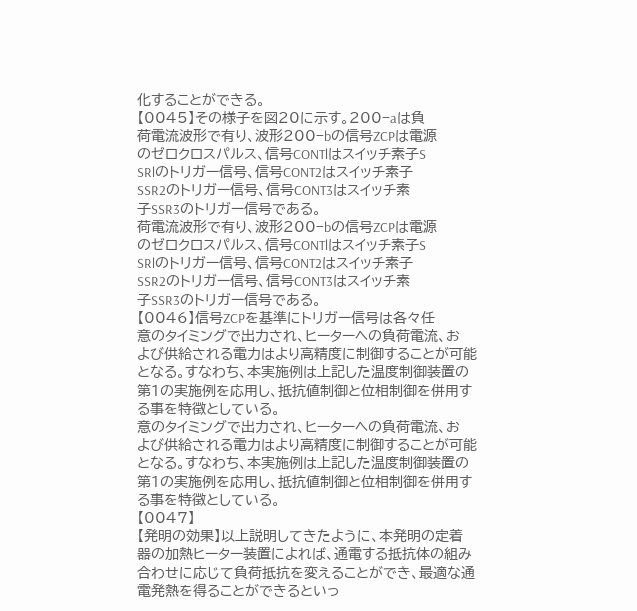化することができる。
【0045】その様子を図20に示す。200−aは負
荷電流波形で有り、波形200−bの信号ZCPは電源
のゼロクロスパルス、信号CONTlはスイッチ素子S
SRlのトリガー信号、信号CONT2はスイッチ素子
SSR2のトリガー信号、信号CONT3はスイッチ素
子SSR3のトリガー信号である。
荷電流波形で有り、波形200−bの信号ZCPは電源
のゼロクロスパルス、信号CONTlはスイッチ素子S
SRlのトリガー信号、信号CONT2はスイッチ素子
SSR2のトリガー信号、信号CONT3はスイッチ素
子SSR3のトリガー信号である。
【0046】信号ZCPを基準にトリガー信号は各々任
意のタイミングで出力され、ヒーターヘの負荷電流、お
よび供給される電力はより高精度に制御することが可能
となる。すなわち、本実施例は上記した温度制御装置の
第1の実施例を応用し、抵抗値制御と位相制御を併用す
る事を特徴としている。
意のタイミングで出力され、ヒーターヘの負荷電流、お
よび供給される電力はより高精度に制御することが可能
となる。すなわち、本実施例は上記した温度制御装置の
第1の実施例を応用し、抵抗値制御と位相制御を併用す
る事を特徴としている。
【0047】
【発明の効果】以上説明してきたように、本発明の定着
器の加熱ヒーター装置によれば、通電する抵抗体の組み
合わせに応じて負荷抵抗を変えることができ、最適な通
電発熱を得ることができるといっ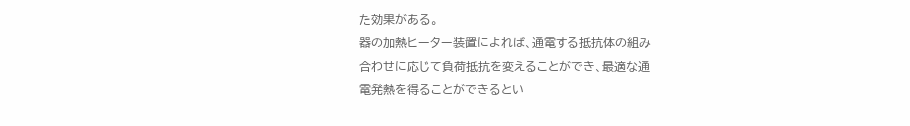た効果がある。
器の加熱ヒーター装置によれば、通電する抵抗体の組み
合わせに応じて負荷抵抗を変えることができ、最適な通
電発熱を得ることができるとい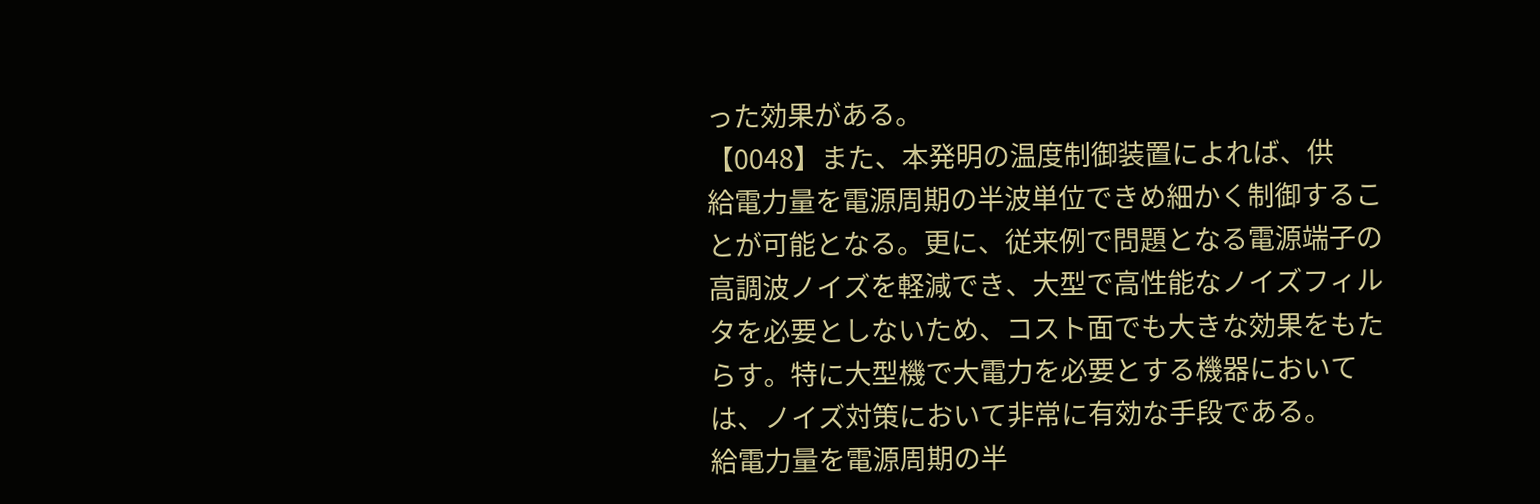った効果がある。
【0048】また、本発明の温度制御装置によれば、供
給電力量を電源周期の半波単位できめ細かく制御するこ
とが可能となる。更に、従来例で問題となる電源端子の
高調波ノイズを軽減でき、大型で高性能なノイズフィル
タを必要としないため、コスト面でも大きな効果をもた
らす。特に大型機で大電力を必要とする機器において
は、ノイズ対策において非常に有効な手段である。
給電力量を電源周期の半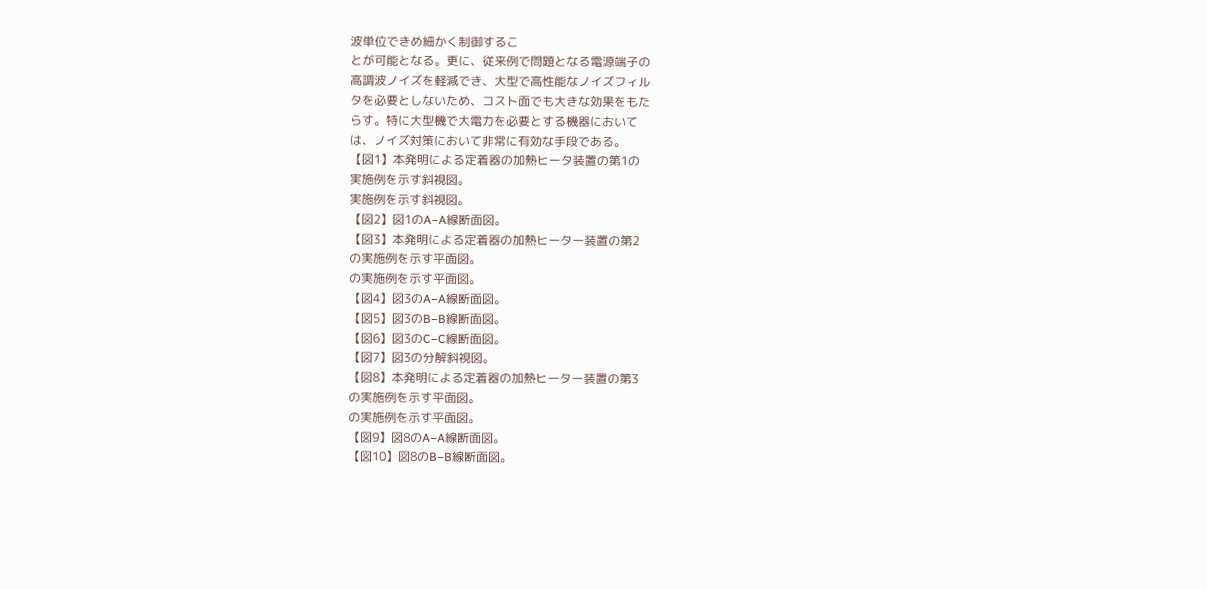波単位できめ細かく制御するこ
とが可能となる。更に、従来例で問題となる電源端子の
高調波ノイズを軽減でき、大型で高性能なノイズフィル
タを必要としないため、コスト面でも大きな効果をもた
らす。特に大型機で大電力を必要とする機器において
は、ノイズ対策において非常に有効な手段である。
【図1】本発明による定着器の加熱ヒータ装置の第1の
実施例を示す斜視図。
実施例を示す斜視図。
【図2】図1のA−A線断面図。
【図3】本発明による定着器の加熱ヒーター装置の第2
の実施例を示す平面図。
の実施例を示す平面図。
【図4】図3のA−A線断面図。
【図5】図3のB−B線断面図。
【図6】図3のC−C線断面図。
【図7】図3の分解斜視図。
【図8】本発明による定着器の加熱ヒーター装置の第3
の実施例を示す平面図。
の実施例を示す平面図。
【図9】図8のA−A線断面図。
【図10】図8のB−B線断面図。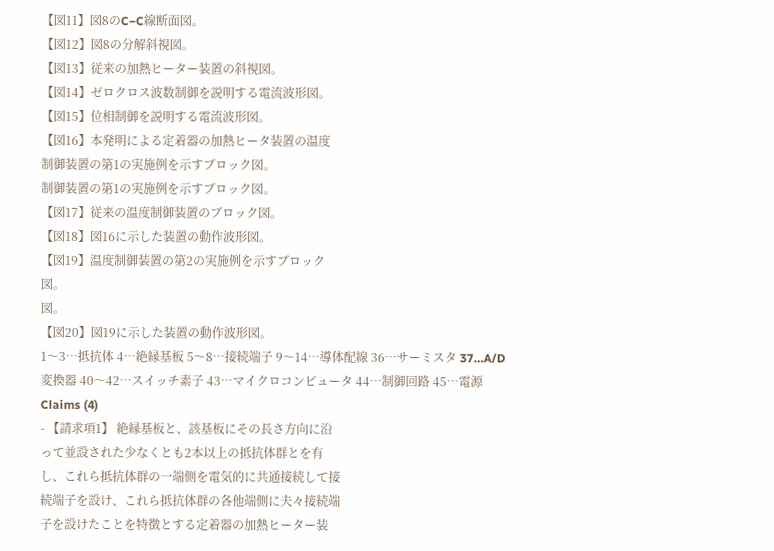【図11】図8のC−C線断面図。
【図12】図8の分解斜視図。
【図13】従来の加熱ヒーター装置の斜視図。
【図14】ゼロクロス波数制御を説明する電流波形図。
【図15】位相制御を説明する電流波形図。
【図16】本発明による定着器の加熱ヒータ装置の温度
制御装置の第1の実施例を示すブロック図。
制御装置の第1の実施例を示すブロック図。
【図17】従来の温度制御装置のブロック図。
【図18】図16に示した装置の動作波形図。
【図19】温度制御装置の第2の実施例を示すブロック
図。
図。
【図20】図19に示した装置の動作波形図。
1〜3…抵抗体 4…絶縁基板 5〜8…接続端子 9〜14…導体配線 36…サーミスタ 37…A/D変換器 40〜42…スイッチ素子 43…マイクロコンピュータ 44…制御回路 45…電源
Claims (4)
- 【請求項1】 絶縁基板と、該基板にその長さ方向に沿
って並設された少なくとも2本以上の抵抗体群とを有
し、これら抵抗体群の一端側を電気的に共通接続して接
続端子を設け、これら抵抗体群の各他端側に夫々接続端
子を設けたことを特徴とする定着器の加熱ヒーター装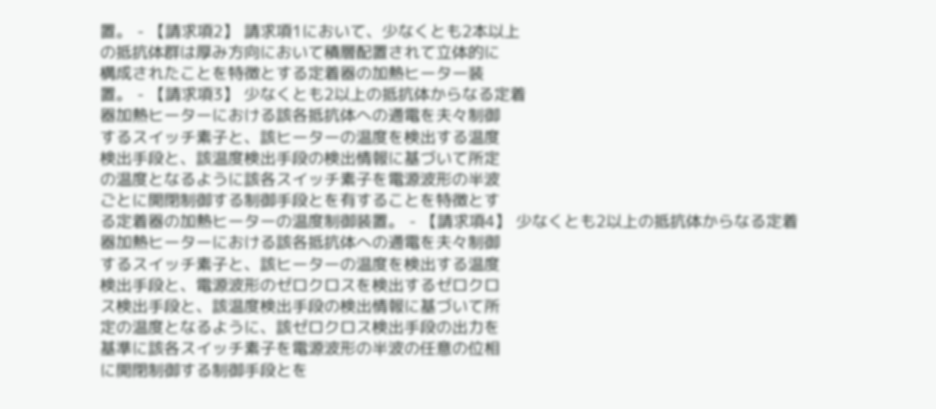置。 - 【請求項2】 請求項1において、少なくとも2本以上
の抵抗体群は厚み方向において積層配置されて立体的に
構成されたことを特徴とする定着器の加熱ヒーター装
置。 - 【請求項3】 少なくとも2以上の抵抗体からなる定着
器加熱ヒーターにおける該各抵抗体への通電を夫々制御
するスイッチ素子と、該ヒーターの温度を検出する温度
検出手段と、該温度検出手段の検出情報に基づいて所定
の温度となるように該各スイッチ素子を電源波形の半波
ごとに開閉制御する制御手段とを有することを特徴とす
る定着器の加熱ヒーターの温度制御装置。 - 【請求項4】 少なくとも2以上の抵抗体からなる定着
器加熱ヒーターにおける該各抵抗体への通電を夫々制御
するスイッチ素子と、該ヒーターの温度を検出する温度
検出手段と、電源波形のゼロクロスを検出するゼロクロ
ス検出手段と、該温度検出手段の検出情報に基づいて所
定の温度となるように、該ゼロクロス検出手段の出力を
基準に該各スイッチ素子を電源波形の半波の任意の位相
に開閉制御する制御手段とを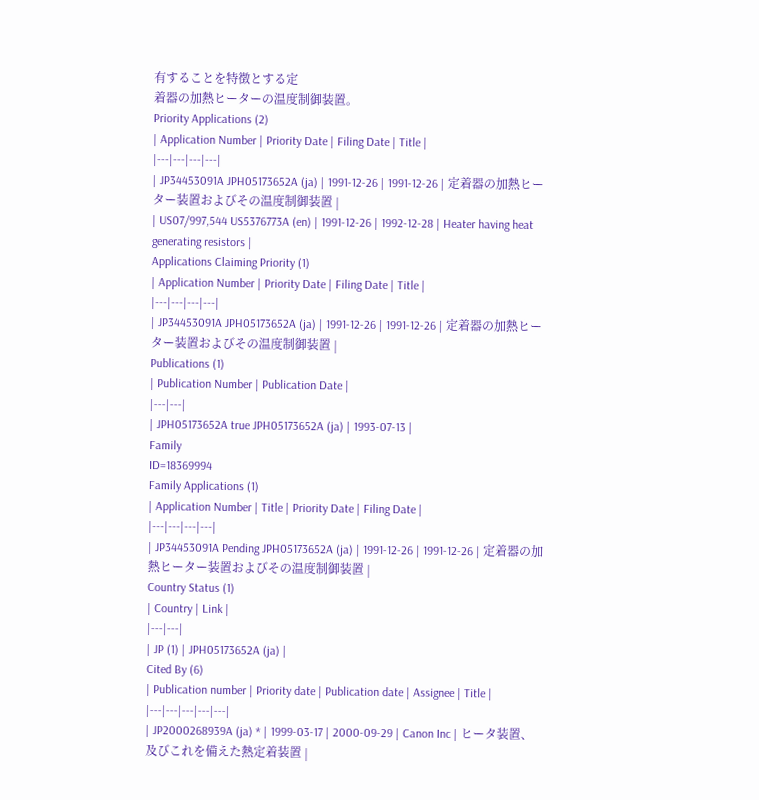有することを特徴とする定
着器の加熱ヒーターの温度制御装置。
Priority Applications (2)
| Application Number | Priority Date | Filing Date | Title |
|---|---|---|---|
| JP34453091A JPH05173652A (ja) | 1991-12-26 | 1991-12-26 | 定着器の加熱ヒーター装置およびその温度制御装置 |
| US07/997,544 US5376773A (en) | 1991-12-26 | 1992-12-28 | Heater having heat generating resistors |
Applications Claiming Priority (1)
| Application Number | Priority Date | Filing Date | Title |
|---|---|---|---|
| JP34453091A JPH05173652A (ja) | 1991-12-26 | 1991-12-26 | 定着器の加熱ヒーター装置およびその温度制御装置 |
Publications (1)
| Publication Number | Publication Date |
|---|---|
| JPH05173652A true JPH05173652A (ja) | 1993-07-13 |
Family
ID=18369994
Family Applications (1)
| Application Number | Title | Priority Date | Filing Date |
|---|---|---|---|
| JP34453091A Pending JPH05173652A (ja) | 1991-12-26 | 1991-12-26 | 定着器の加熱ヒーター装置およびその温度制御装置 |
Country Status (1)
| Country | Link |
|---|---|
| JP (1) | JPH05173652A (ja) |
Cited By (6)
| Publication number | Priority date | Publication date | Assignee | Title |
|---|---|---|---|---|
| JP2000268939A (ja) * | 1999-03-17 | 2000-09-29 | Canon Inc | ヒータ装置、及びこれを備えた熱定着装置 |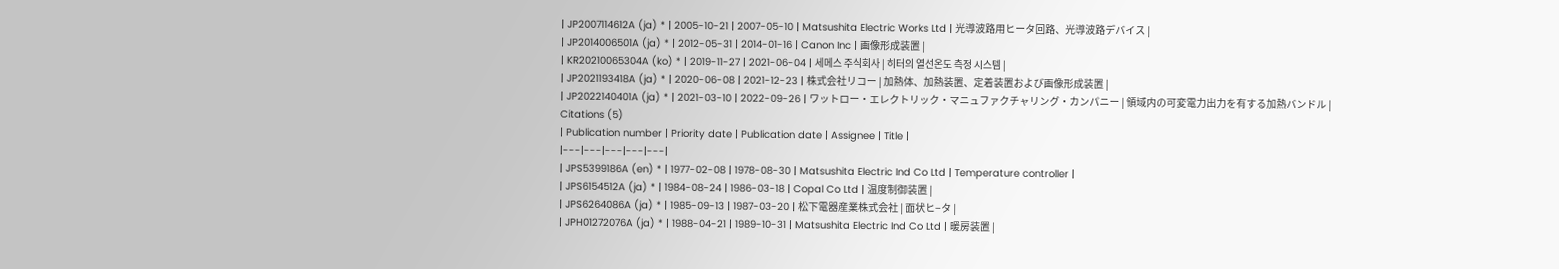| JP2007114612A (ja) * | 2005-10-21 | 2007-05-10 | Matsushita Electric Works Ltd | 光導波路用ヒータ回路、光導波路デバイス |
| JP2014006501A (ja) * | 2012-05-31 | 2014-01-16 | Canon Inc | 画像形成装置 |
| KR20210065304A (ko) * | 2019-11-27 | 2021-06-04 | 세메스 주식회사 | 히터의 열선온도 측정 시스템 |
| JP2021193418A (ja) * | 2020-06-08 | 2021-12-23 | 株式会社リコー | 加熱体、加熱装置、定着装置および画像形成装置 |
| JP2022140401A (ja) * | 2021-03-10 | 2022-09-26 | ワットロー・エレクトリック・マニュファクチャリング・カンパニー | 領域内の可変電力出力を有する加熱バンドル |
Citations (5)
| Publication number | Priority date | Publication date | Assignee | Title |
|---|---|---|---|---|
| JPS5399186A (en) * | 1977-02-08 | 1978-08-30 | Matsushita Electric Ind Co Ltd | Temperature controller |
| JPS6154512A (ja) * | 1984-08-24 | 1986-03-18 | Copal Co Ltd | 温度制御装置 |
| JPS6264086A (ja) * | 1985-09-13 | 1987-03-20 | 松下電器産業株式会社 | 面状ヒ−タ |
| JPH01272076A (ja) * | 1988-04-21 | 1989-10-31 | Matsushita Electric Ind Co Ltd | 暖房装置 |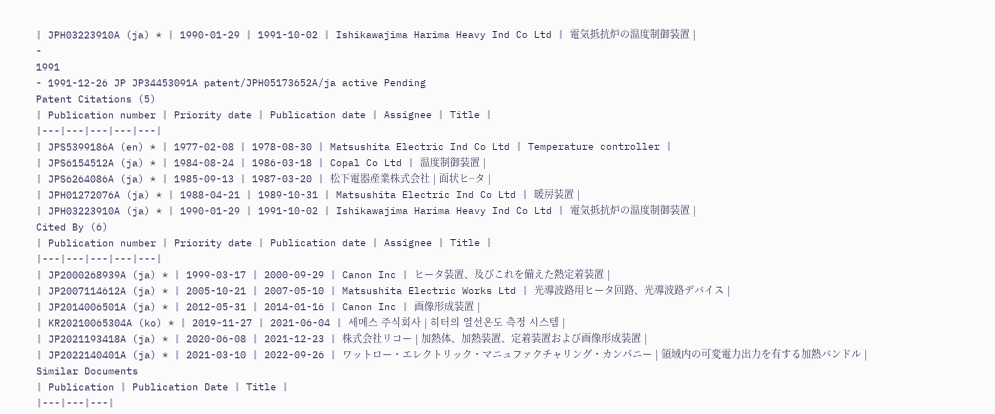| JPH03223910A (ja) * | 1990-01-29 | 1991-10-02 | Ishikawajima Harima Heavy Ind Co Ltd | 電気抵抗炉の温度制御装置 |
-
1991
- 1991-12-26 JP JP34453091A patent/JPH05173652A/ja active Pending
Patent Citations (5)
| Publication number | Priority date | Publication date | Assignee | Title |
|---|---|---|---|---|
| JPS5399186A (en) * | 1977-02-08 | 1978-08-30 | Matsushita Electric Ind Co Ltd | Temperature controller |
| JPS6154512A (ja) * | 1984-08-24 | 1986-03-18 | Copal Co Ltd | 温度制御装置 |
| JPS6264086A (ja) * | 1985-09-13 | 1987-03-20 | 松下電器産業株式会社 | 面状ヒ−タ |
| JPH01272076A (ja) * | 1988-04-21 | 1989-10-31 | Matsushita Electric Ind Co Ltd | 暖房装置 |
| JPH03223910A (ja) * | 1990-01-29 | 1991-10-02 | Ishikawajima Harima Heavy Ind Co Ltd | 電気抵抗炉の温度制御装置 |
Cited By (6)
| Publication number | Priority date | Publication date | Assignee | Title |
|---|---|---|---|---|
| JP2000268939A (ja) * | 1999-03-17 | 2000-09-29 | Canon Inc | ヒータ装置、及びこれを備えた熱定着装置 |
| JP2007114612A (ja) * | 2005-10-21 | 2007-05-10 | Matsushita Electric Works Ltd | 光導波路用ヒータ回路、光導波路デバイス |
| JP2014006501A (ja) * | 2012-05-31 | 2014-01-16 | Canon Inc | 画像形成装置 |
| KR20210065304A (ko) * | 2019-11-27 | 2021-06-04 | 세메스 주식회사 | 히터의 열선온도 측정 시스템 |
| JP2021193418A (ja) * | 2020-06-08 | 2021-12-23 | 株式会社リコー | 加熱体、加熱装置、定着装置および画像形成装置 |
| JP2022140401A (ja) * | 2021-03-10 | 2022-09-26 | ワットロー・エレクトリック・マニュファクチャリング・カンパニー | 領域内の可変電力出力を有する加熱バンドル |
Similar Documents
| Publication | Publication Date | Title |
|---|---|---|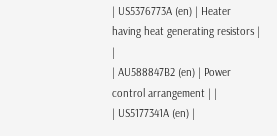| US5376773A (en) | Heater having heat generating resistors | |
| AU588847B2 (en) | Power control arrangement | |
| US5177341A (en) |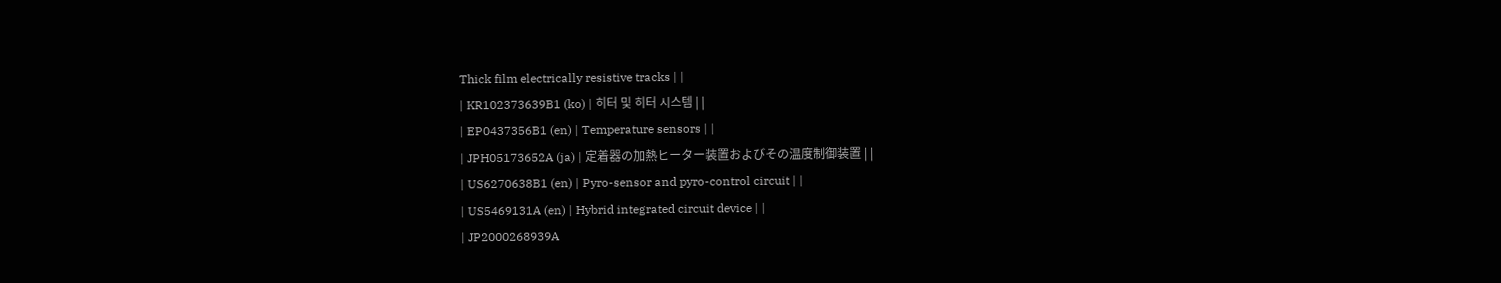Thick film electrically resistive tracks | |
| KR102373639B1 (ko) | 히터 및 히터 시스템 | |
| EP0437356B1 (en) | Temperature sensors | |
| JPH05173652A (ja) | 定着器の加熱ヒーター装置およびその温度制御装置 | |
| US6270638B1 (en) | Pyro-sensor and pyro-control circuit | |
| US5469131A (en) | Hybrid integrated circuit device | |
| JP2000268939A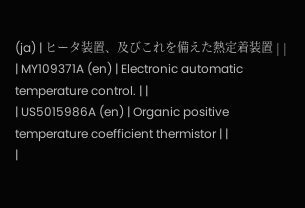(ja) | ヒータ装置、及びこれを備えた熱定着装置 | |
| MY109371A (en) | Electronic automatic temperature control. | |
| US5015986A (en) | Organic positive temperature coefficient thermistor | |
|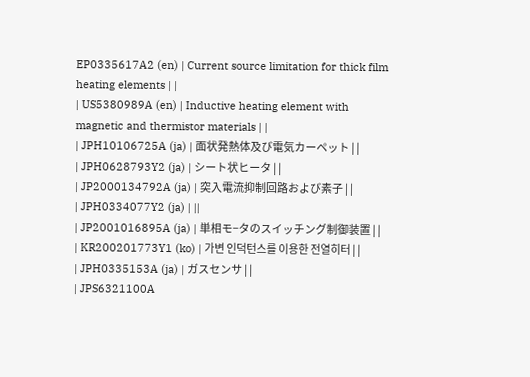EP0335617A2 (en) | Current source limitation for thick film heating elements | |
| US5380989A (en) | Inductive heating element with magnetic and thermistor materials | |
| JPH10106725A (ja) | 面状発熱体及び電気カーペット | |
| JPH0628793Y2 (ja) | シート状ヒータ | |
| JP2000134792A (ja) | 突入電流抑制回路および素子 | |
| JPH0334077Y2 (ja) | ||
| JP2001016895A (ja) | 単相モ−タのスイッチング制御装置 | |
| KR200201773Y1 (ko) | 가변 인덕턴스를 이용한 전열히터 | |
| JPH0335153A (ja) | ガスセンサ | |
| JPS6321100A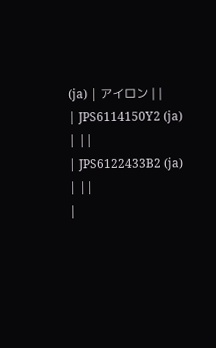(ja) | アイロン | |
| JPS6114150Y2 (ja) | ||
| JPS6122433B2 (ja) | ||
|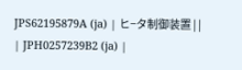JPS62195879A (ja) | ヒ−タ制御装置 | |
| JPH0257239B2 (ja) |